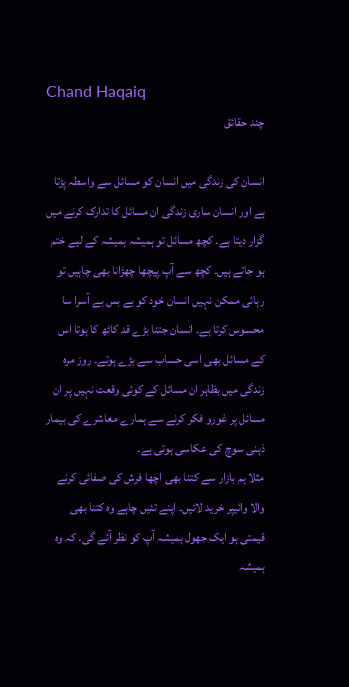Chand Haqaiq
چند حقائق

انسان کی زندگی میں انسان کو مسائل سے واسطہ پڑتا ہے اور انسان ساری زندگی ان مسائل کا تدارک کرنے میں گزار دیتا ہے۔ کچھ مسائل تو ہمیشہ ہمیشہ کے لیے ختم ہو جاتے ہیں۔ کچھ سے آپ پیچھا چھڑانا بھی چاہیں تو رہائی ممکن نہیں انسان خود کو بے بس بے آسرا سا محسوس کرتا ہے۔ انسان جتنا بڑے قد کاٹھ کا ہوتا اس کے مسائل بھی اسی حساب سے بڑے ہوتے۔ روز مرہ زندگی میں بظاہر ان مسائل کے کوئی وقعت نہیں پر ان مسائل پر غورو فکر کرنے سے ہمارے معاشرے کی بیمار ذہنی سوچ کی عکاسی ہوتی ہے۔
مثلا ہم بازار سے کتنا بھی اچھا فرش کی صفائی کرنے والا وائیپر خرید لائیں۔ اپنے تئیں چاہے وہ کتنا بھی قیمتی ہو ایک جھول ہمیشہ آپ کو نظر آئے گی۔ کہ وہ ہمیشہ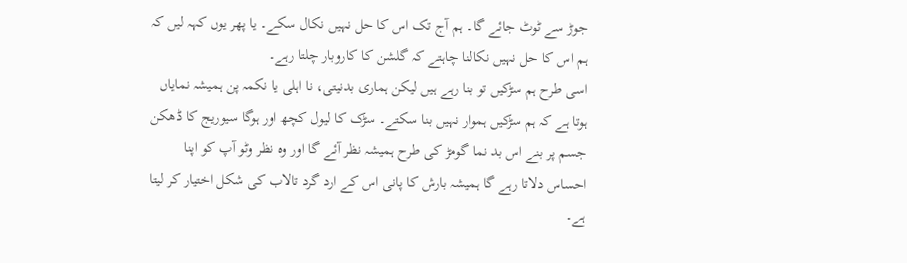جوڑ سے ٹوٹ جائے گا۔ ہم آج تک اس کا حل نہیں نکال سکے۔ یا پھر یوں کہہ لیں کہ ہم اس کا حل نہیں نکالنا چاہتے کہ گلشن کا کاروبار چلتا رہے۔
اسی طرح ہم سڑکیں تو بنا رہے ہیں لیکن ہماری بدنیتی، نا اہلی یا نکمہ پن ہمیشہ نمایاں ہوتا ہے کہ ہم سڑکیں ہموار نہیں بنا سکتے۔ سڑک کا لیول کچھ اور ہوگا سیوریج کا ڈھکن جسم پر بنے اس بد نما گومڑ کی طرح ہمیشہ نظر آئے گا اور وہ نظر وٹو آپ کو اپنا احساس دلاتا رہے گا ہمیشہ بارش کا پانی اس کے ارد گرد تالاب کی شکل اختیار کر لیتا ہے۔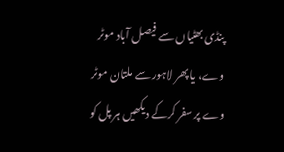پنڈی بھٹیاں سے فیصل آباد موٹر وے، یا پھر لاہور سے ملتان موٹر وے پر سفر کرکے دیکھیں ہر پل کو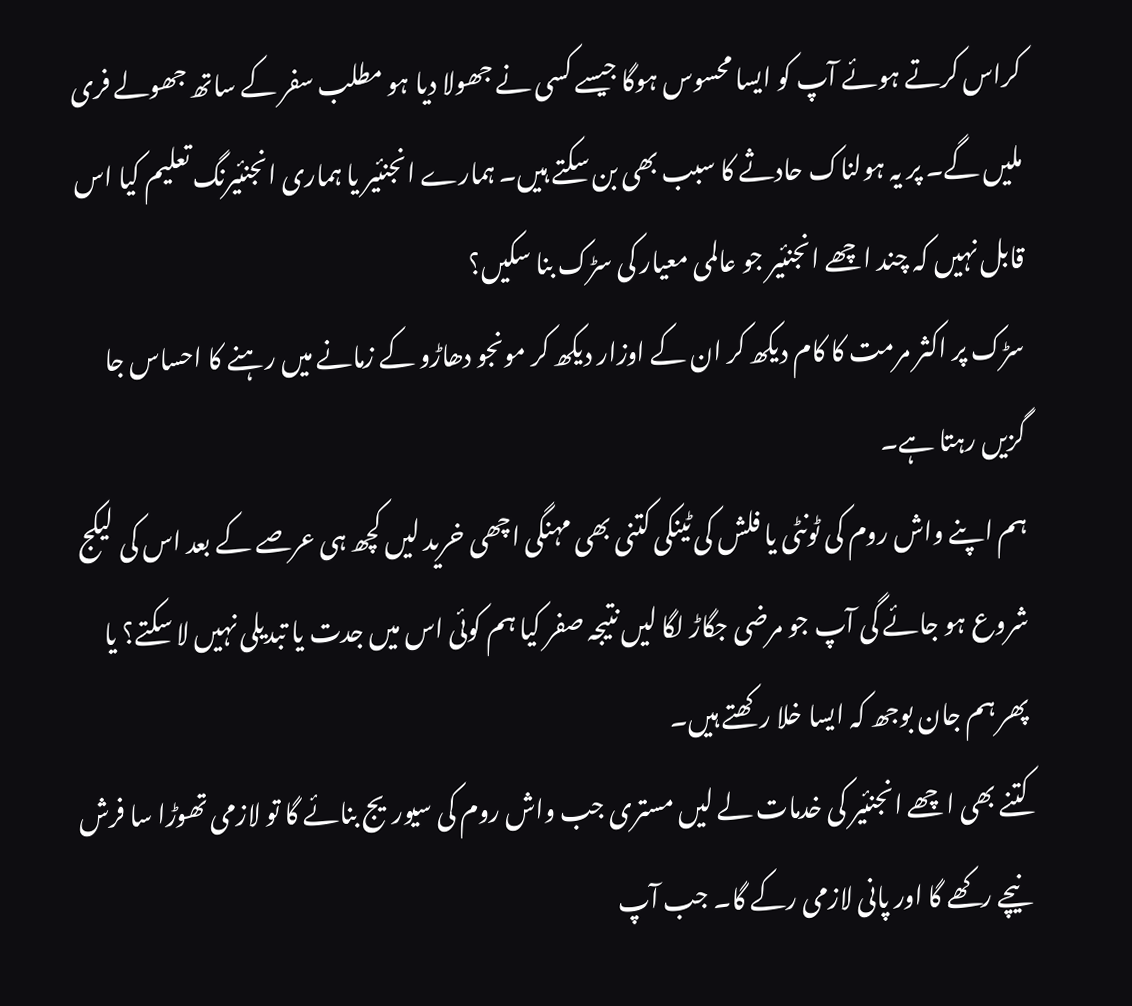کراس کرتے ہوئے آپ کو ایسا محسوس ہوگا جیسے کسی نے جھولا دیا ہو مطلب سفر کے ساتھ جھولے فری ملیں گے۔ پر یہ ہولناک حادثے کا سبب بھی بن سکتے ہیں۔ ہمارے انجنئیر یا ہماری انجنئیرنگ تعلیم کیا اس قابل نہیں کہ چند اچھے انجنئیر جو عالمی معیار کی سڑک بنا سکیں؟
سڑک پر اکثر مرمت کا کام دیکھ کر ان کے اوزار دیکھ کر مونجو دھاڑو کے زمانے میں رہنے کا احساس جا گزیں رہتا ہے۔
ہم اپنے واش روم کی ٹونٹی یا فلش کی ٹینکی کتنی بھی مہنگی اچھی خرید لیں کچھ ہی عرصے کے بعد اس کی لیکج شروع ہو جائے گی آپ جو مرضی جگاڑ لگا لیں نتیجہ صفر کیا ہم کوئی اس میں جدت یا تبدیلی نہیں لا سکتے؟ یا پھر ہم جان بوجھ کہ ایسا خلا رکھتے ہیں۔
کتنے بھی اچھے انجنئیر کی خدمات لے لیں مستری جب واش روم کی سیوریج بنائے گا تو لازمی تھوڑا سا فرش نیچے رکھے گا اور پانی لازمی رکے گا۔ جب آپ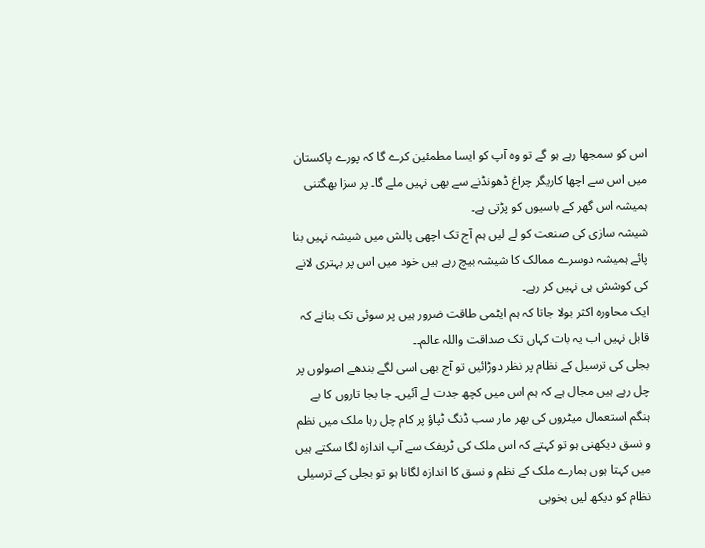اس کو سمجھا رہے ہو گے تو وہ آپ کو ایسا مطمئین کرے گا کہ پورے پاکستان میں اس سے اچھا کاریگر چراغ ڈھونڈنے سے بھی نہیں ملے گا۔ پر سزا بھگتنی ہمیشہ اس گھر کے باسیوں کو پڑتی ہے۔
شیشہ سازی کی صنعت کو لے لیں ہم آج تک اچھی پالش میں شیشہ نہیں بنا پائے ہمیشہ دوسرے ممالک کا شیشہ بیچ رہے ہیں خود میں اس پر بہتری لانے کی کوشش ہی نہیں کر رہے۔
ایک محاورہ اکثر بولا جاتا کہ ہم ایٹمی طاقت ضرور ہیں پر سوئی تک بنانے کہ قابل نہیں اب یہ بات کہاں تک صداقت واللہ عالم۔۔
بجلی کی ترسیل کے نظام پر نظر دوڑائیں تو آج بھی اسی لگے بندھے اصولوں پر چل رہے ہیں مجال ہے کہ ہم اس میں کچھ جدت لے آئیں۔ جا بجا تاروں کا بے ہنگم استعمال میٹروں کی بھر مار سب ڈنگ ٹپاؤ پر کام چل رہا ملک میں نظم و نسق دیکھنی ہو تو کہتے کہ اس ملک کی ٹریفک سے آپ اندازہ لگا سکتے ہیں میں کہتا ہوں ہمارے ملک کے نظم و نسق کا اندازہ لگانا ہو تو بجلی کے ترسیلی نظام کو دیکھ لیں بخوبی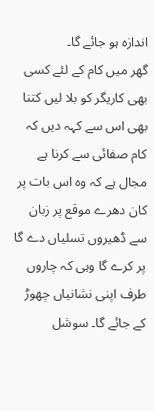اندازہ ہو جائے گا۔
گھر میں کام کے لئے کسی بھی کاریگر کو بلا لیں کتنا بھی اس سے کہہ دیں کہ کام صفائی سے کرنا ہے مجال ہے کہ وہ اس بات پر کان دھرے موقع پر زبان سے ڈھیروں تسلیاں دے گا پر کرے گا وہی کہ چاروں طرف اپنی نشانیاں چھوڑ کے جائے گا۔ سوشل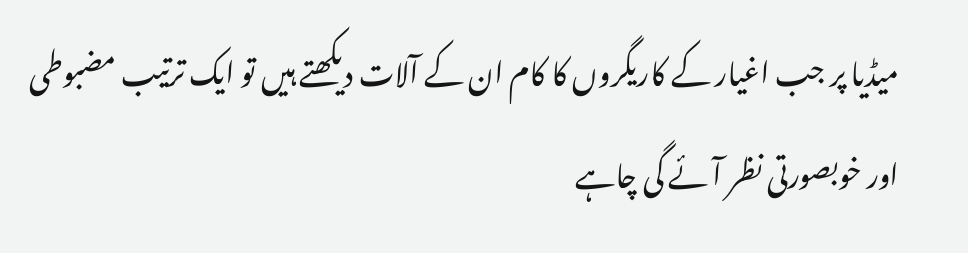میڈیا پر جب اغیار کے کاریگروں کا کام ان کے آلات دیکھتے ہیں تو ایک ترتیب مضبوطی اور خوبصورتی نظر آئے گی چاہے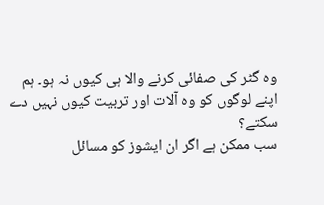وہ گٹر کی صفائی کرنے والا ہی کیوں نہ ہو۔ ہم اپنے لوگوں کو وہ آلات اور تربیت کیوں نہیں دے سکتے؟
سب ممکن ہے اگر ان ایشوز کو مسائل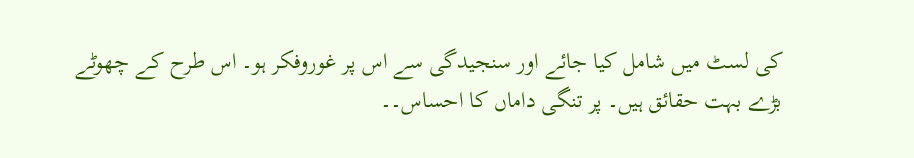کی لسٹ میں شامل کیا جائے اور سنجیدگی سے اس پر غوروفکر ہو۔ اس طرح کے چھوٹے بڑے بہت حقائق ہیں۔ پر تنگی داماں کا احساس۔۔